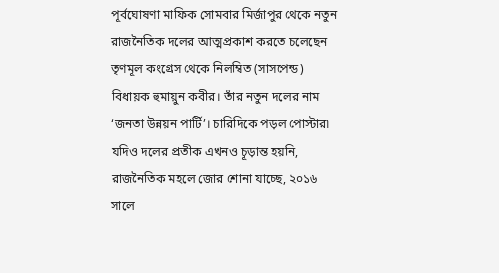পূর্বঘোষণা মাফিক সোমবার মির্জাপুর থেকে নতুন রাজনৈতিক দলের আত্মপ্রকাশ করতে চলেছেন তৃণমূল কংগ্রেস থেকে নিলম্বিত (সাসপেন্ড) বিধায়ক হুমায়ুন কবীর। তাঁর নতুন দলের নাম ‘জনতা উন্নয়ন পার্টি’। চারিদিকে পড়ল পোস্টার৷ যদিও দলের প্রতীক এখনও চূড়ান্ত হয়নি, রাজনৈতিক মহলে জোর শোনা যাচ্ছে, ২০১৬ সালে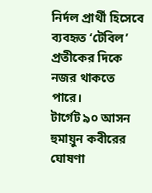নির্দল প্রার্থী হিসেবে ব্যবহৃত ‘টেবিল’ প্রতীকের দিকে নজর থাকতে পারে।
টার্গেট ৯০ আসন
হুমায়ুন কবীরের ঘোষণা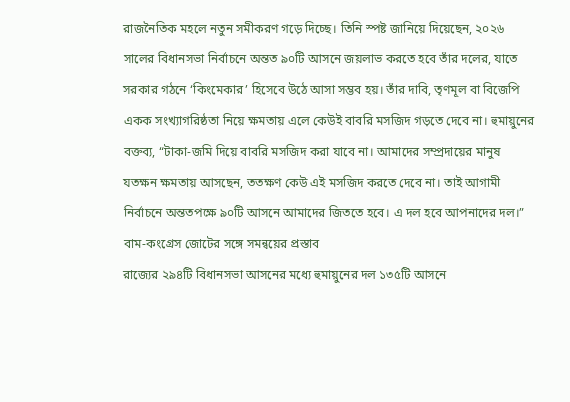রাজনৈতিক মহলে নতুন সমীকরণ গড়ে দিচ্ছে। তিনি স্পষ্ট জানিয়ে দিয়েছেন, ২০২৬ সালের বিধানসভা নির্বাচনে অন্তত ৯০টি আসনে জয়লাভ করতে হবে তাঁর দলের, যাতে সরকার গঠনে ‘কিংমেকার’ হিসেবে উঠে আসা সম্ভব হয়। তাঁর দাবি, তৃণমূল বা বিজেপি একক সংখ্যাগরিষ্ঠতা নিয়ে ক্ষমতায় এলে কেউই বাবরি মসজিদ গড়তে দেবে না। হুমায়ুনের বক্তব্য, “টাকা-জমি দিয়ে বাবরি মসজিদ করা যাবে না। আমাদের সম্প্রদায়ের মানুষ যতক্ষন ক্ষমতায় আসছেন, ততক্ষণ কেউ এই মসজিদ করতে দেবে না। তাই আগামী নির্বাচনে অন্ততপক্ষে ৯০টি আসনে আমাদের জিততে হবে। এ দল হবে আপনাদের দল।”
বাম-কংগ্রেস জোটের সঙ্গে সমন্বয়ের প্রস্তাব
রাজ্যের ২৯৪টি বিধানসভা আসনের মধ্যে হুমায়ুনের দল ১৩৫টি আসনে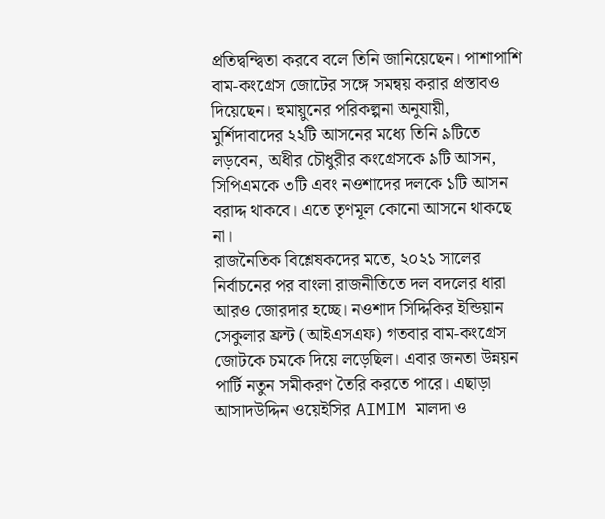প্রতিদ্বন্দ্বিতা করবে বলে তিনি জানিয়েছেন। পাশাপাশি বাম-কংগ্রেস জোটের সঙ্গে সমন্বয় করার প্রস্তাবও দিয়েছেন। হুমায়ুনের পরিকল্পনা অনুযায়ী, মুর্শিদাবাদের ২২টি আসনের মধ্যে তিনি ৯টিতে লড়বেন, অধীর চৌধুরীর কংগ্রেসকে ৯টি আসন, সিপিএমকে ৩টি এবং নওশাদের দলকে ১টি আসন বরাদ্দ থাকবে। এতে তৃণমূল কোনো আসনে থাকছে না।
রাজনৈতিক বিশ্লেষকদের মতে, ২০২১ সালের নির্বাচনের পর বাংলা রাজনীতিতে দল বদলের ধারা আরও জোরদার হচ্ছে। নওশাদ সিদ্দিকির ইন্ডিয়ান সেকুলার ফ্রন্ট (আইএসএফ) গতবার বাম-কংগ্রেস জোটকে চমকে দিয়ে লড়েছিল। এবার জনতা উন্নয়ন পার্টি নতুন সমীকরণ তৈরি করতে পারে। এছাড়া আসাদউদ্দিন ওয়েইসির AIMIM মালদা ও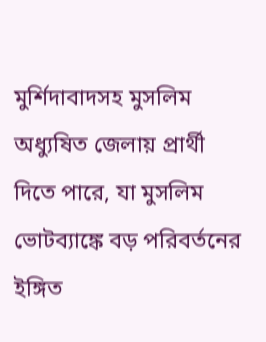মুর্শিদাবাদসহ মুসলিম অধ্যুষিত জেলায় প্রার্থী দিতে পারে, যা মুসলিম ভোটব্যাঙ্কে বড় পরিবর্তনের ইঙ্গিত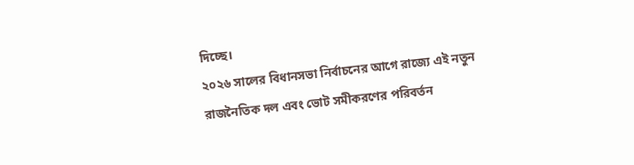দিচ্ছে।
২০২৬ সালের বিধানসভা নির্বাচনের আগে রাজ্যে এই নতুন রাজনৈতিক দল এবং ভোট সমীকরণের পরিবর্তন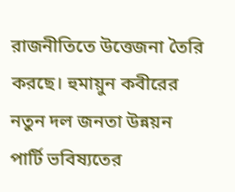রাজনীতিতে উত্তেজনা তৈরি করছে। হুমায়ুন কবীরের নতুন দল জনতা উন্নয়ন পার্টি ভবিষ্যতের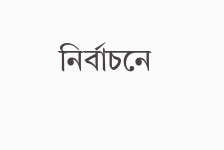নির্বাচনে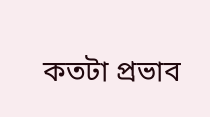কতটা প্রভাব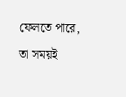ফেলতে পারে, তা সময়ই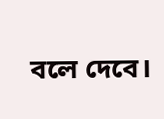বলে দেবে।